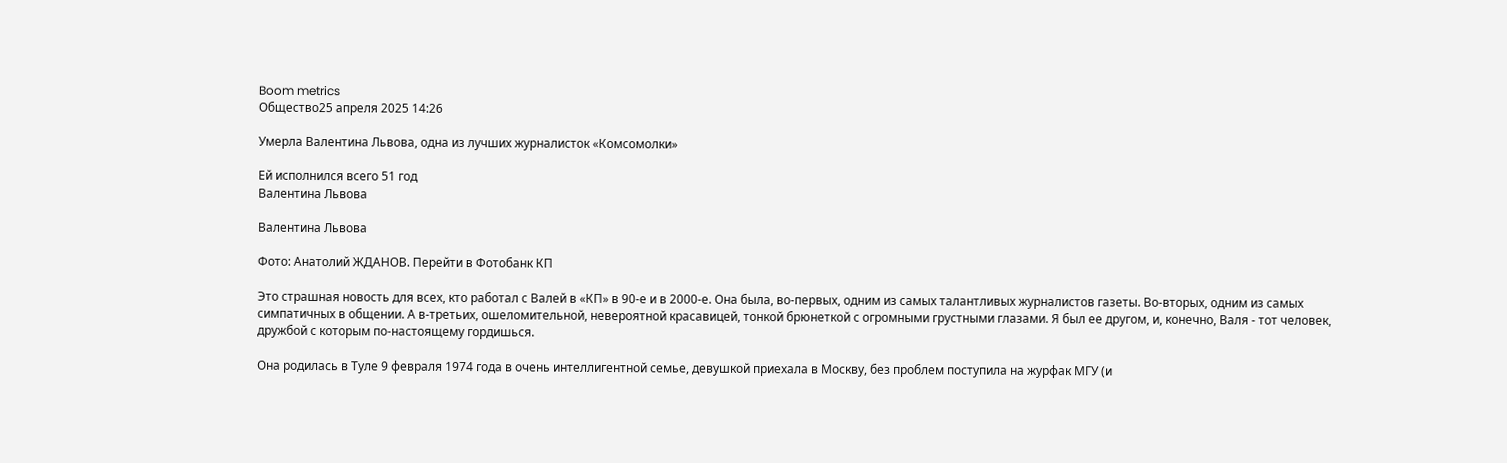Boom metrics
Общество25 апреля 2025 14:26

Умерла Валентина Львова, одна из лучших журналисток «Комсомолки»

Ей исполнился всего 51 год
Валентина Львова

Валентина Львова

Фото: Анатолий ЖДАНОВ. Перейти в Фотобанк КП

Это страшная новость для всех, кто работал с Валей в «КП» в 90-е и в 2000-е. Она была, во-первых, одним из самых талантливых журналистов газеты. Во-вторых, одним из самых симпатичных в общении. А в-третьих, ошеломительной, невероятной красавицей, тонкой брюнеткой с огромными грустными глазами. Я был ее другом, и, конечно, Валя - тот человек, дружбой с которым по-настоящему гордишься.

Она родилась в Туле 9 февраля 1974 года в очень интеллигентной семье, девушкой приехала в Москву, без проблем поступила на журфак МГУ (и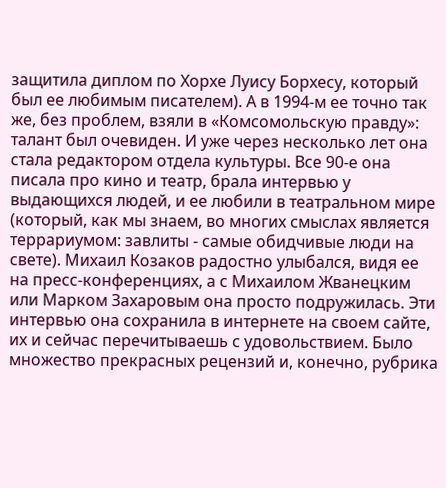защитила диплом по Хорхе Луису Борхесу, который был ее любимым писателем). А в 1994-м ее точно так же, без проблем, взяли в «Комсомольскую правду»: талант был очевиден. И уже через несколько лет она стала редактором отдела культуры. Все 90-е она писала про кино и театр, брала интервью у выдающихся людей, и ее любили в театральном мире (который, как мы знаем, во многих смыслах является террариумом: завлиты - самые обидчивые люди на свете). Михаил Козаков радостно улыбался, видя ее на пресс-конференциях, а с Михаилом Жванецким или Марком Захаровым она просто подружилась. Эти интервью она сохранила в интернете на своем сайте, их и сейчас перечитываешь с удовольствием. Было множество прекрасных рецензий и, конечно, рубрика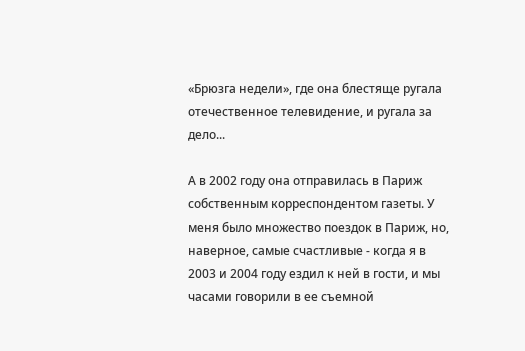«Брюзга недели», где она блестяще ругала отечественное телевидение, и ругала за дело...

А в 2002 году она отправилась в Париж собственным корреспондентом газеты. У меня было множество поездок в Париж, но, наверное, самые счастливые - когда я в 2003 и 2004 году ездил к ней в гости, и мы часами говорили в ее съемной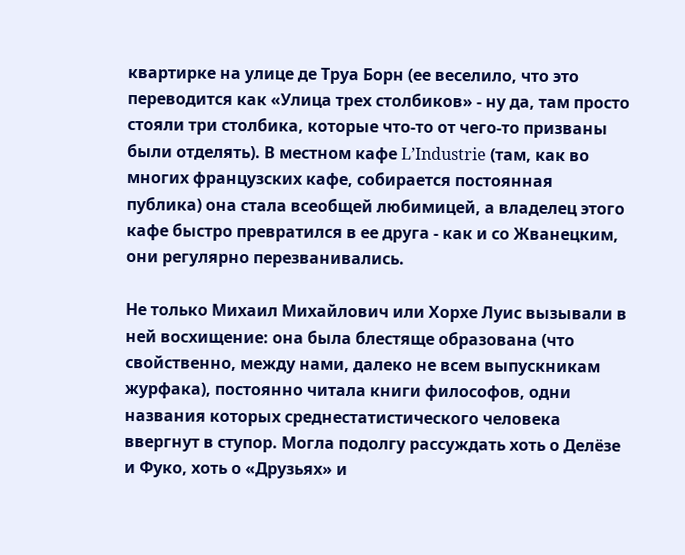квартирке на улице де Труа Борн (ее веселило, что это переводится как «Улица трех столбиков» - ну да, там просто стояли три столбика, которые что-то от чего-то призваны были отделять). В местном кафе L’Industrie (там, как во многих французских кафе, собирается постоянная публика) она стала всеобщей любимицей, а владелец этого кафе быстро превратился в ее друга - как и со Жванецким, они регулярно перезванивались.

Не только Михаил Михайлович или Хорхе Луис вызывали в ней восхищение: она была блестяще образована (что свойственно, между нами, далеко не всем выпускникам журфака), постоянно читала книги философов, одни названия которых среднестатистического человека ввергнут в ступор. Могла подолгу рассуждать хоть о Делёзе и Фуко, хоть о «Друзьях» и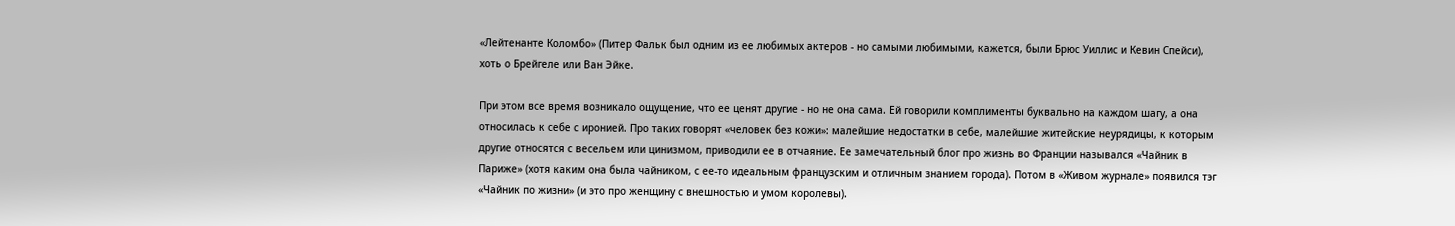«Лейтенанте Коломбо» (Питер Фальк был одним из ее любимых актеров - но самыми любимыми, кажется, были Брюс Уиллис и Кевин Спейси), хоть о Брейгеле или Ван Эйке.

При этом все время возникало ощущение, что ее ценят другие - но не она сама. Ей говорили комплименты буквально на каждом шагу, а она относилась к себе с иронией. Про таких говорят «человек без кожи»: малейшие недостатки в себе, малейшие житейские неурядицы, к которым другие относятся с весельем или цинизмом, приводили ее в отчаяние. Ее замечательный блог про жизнь во Франции назывался «Чайник в Париже» (хотя каким она была чайником, с ее-то идеальным французским и отличным знанием города). Потом в «Живом журнале» появился тэг «Чайник по жизни» (и это про женщину с внешностью и умом королевы).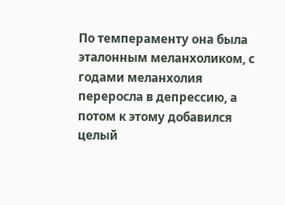По темпераменту она была эталонным меланхоликом, с годами меланхолия переросла в депрессию, а потом к этому добавился целый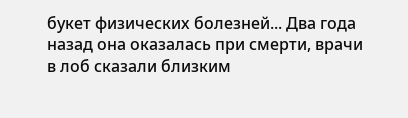букет физических болезней... Два года назад она оказалась при смерти, врачи в лоб сказали близким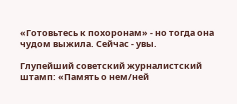«Готовьтесь к похоронам» - но тогда она чудом выжила. Сейчас - увы.

Глупейший советский журналистский штамп: «Память о нем/ней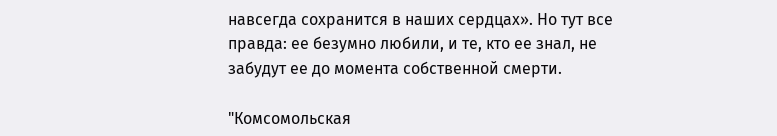навсегда сохранится в наших сердцах». Но тут все правда: ее безумно любили, и те, кто ее знал, не забудут ее до момента собственной смерти.

"Комсомольская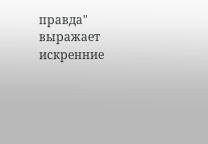правда" выражает искренние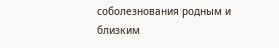соболезнования родным и близким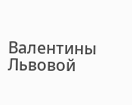Валентины Львовой